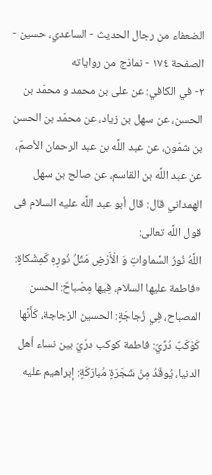الضعفاء من رجال الحديث - الساعدي، حسين - الصفحة ١٧٤ - نماذج من رواياته
٢- في الكافي: عن على بن محمد و محمّد بن الحسن، عن سهل بن زياد، عن محمّد بن الحسن بن شمّون، عن عبد اللَّه بن عبد الرحمان الأصمّ، عن عبد اللَّه بن القاسم، عن صالح بن سهل الهمداني قال: قال أبو عبد اللَّه عليه السلام فى قول اللَّه تعالى:
اللَّهُ نُورُ السَّماواتِ وَ الْأَرْضِ مَثَلُ نُورِهِ كَمِشْكاةٍ: «فاطمة عليها السلام، فِيها مِصْباحٌ: الحسن المصباح، فِي زُجاجَةٍ: الحسين الزجاجة، كَأَنَّها كَوْكَبٌ دُرِّيٌ: فاطمة كوكب درّيّ بين نساء أهل الدنيا، يُوقَدُ مِنْ شَجَرَةٍ مُبارَكَةٍ: إبراهيم عليه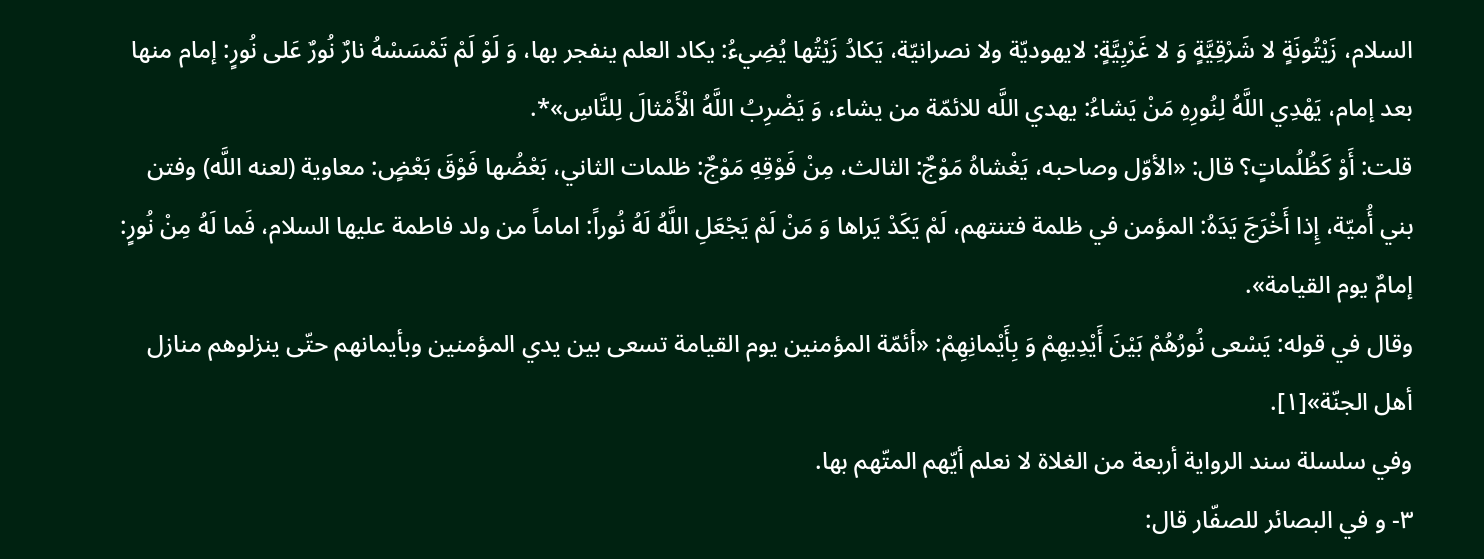السلام، زَيْتُونَةٍ لا شَرْقِيَّةٍ وَ لا غَرْبِيَّةٍ: لايهوديّة ولا نصرانيّة، يَكادُ زَيْتُها يُضِيءُ: يكاد العلم ينفجر بها، وَ لَوْ لَمْ تَمْسَسْهُ نارٌ نُورٌ عَلى نُورٍ: إمام منها بعد إمام، يَهْدِي اللَّهُ لِنُورِهِ مَنْ يَشاءُ: يهدي اللَّه للائمّة من يشاء، وَ يَضْرِبُ اللَّهُ الْأَمْثالَ لِلنَّاسِ»*.
قلت: أَوْ كَظُلُماتٍ؟ قال: «الأوّل وصاحبه، يَغْشاهُ مَوْجٌ: الثالث، مِنْ فَوْقِهِ مَوْجٌ: ظلمات الثاني، بَعْضُها فَوْقَ بَعْضٍ: معاوية (لعنه اللَّه) وفتن بني أُميّة، إِذا أَخْرَجَ يَدَهُ: المؤمن في ظلمة فتنتهم، لَمْ يَكَدْ يَراها وَ مَنْ لَمْ يَجْعَلِ اللَّهُ لَهُ نُوراً: اماماً من ولد فاطمة عليها السلام، فَما لَهُ مِنْ نُورٍ: إمامٌ يوم القيامة».
وقال في قوله: يَسْعى نُورُهُمْ بَيْنَ أَيْدِيهِمْ وَ بِأَيْمانِهِمْ: «أئمّة المؤمنين يوم القيامة تسعى بين يدي المؤمنين وبأيمانهم حتّى ينزلوهم منازل أهل الجنّة»[١].
وفي سلسلة سند الرواية أربعة من الغلاة لا نعلم أيّهم المتّهم بها.
٣- و في البصائر للصفّار قال: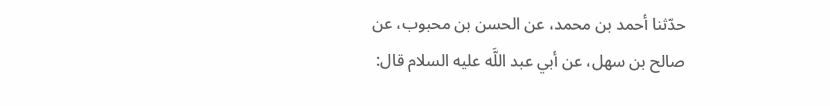حدّثنا أحمد بن محمد، عن الحسن بن محبوب، عن صالح بن سهل، عن أبي عبد اللَّه عليه السلام قال: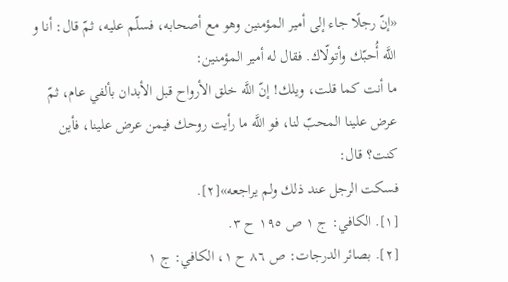«إنّ رجلًا جاء إلى أمير المؤمنين وهو مع أصحابه، فسلّم عليه، ثمّ قال: أنا و اللَّه أُحبّك وأتولّاك. فقال له أمير المؤمنين:
ما أنت كما قلت، ويلك! إنّ اللَّه خلق الأرواح قبل الأبدان بألفي عام، ثمّ عرض علينا المحبّ لنا، فو اللَّه ما رأيت روحك فيمن عرض علينا، فأين كنت؟ قال:
فسكت الرجل عند ذلك ولم يراجعه»[٢].
[١]. الكافي: ج ١ ص ١٩٥ ح ٣.
[٢]. بصائر الدرجات: ص ٨٦ ح ١، الكافي: ج ١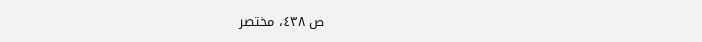ص ٤٣٨، مختصر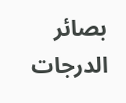بصائر الدرجات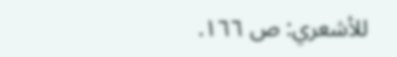للأشعري: ص ١٦٦.